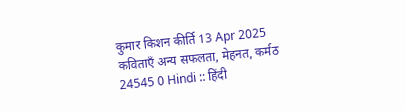कुमार किशन कीर्ति 13 Apr 2025 कविताएँ अन्य सफलता, मेहनत, कर्मठ 24545 0 Hindi :: हिंदी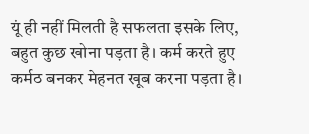यूं ही नहीं मिलती है सफलता इसके लिए, बहुत कुछ खोना पड़ता है। कर्म करते हुए कर्मठ बनकर मेहनत खूब करना पड़ता है।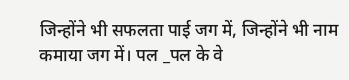जिन्होंने भी सफलता पाई जग में, जिन्होंने भी नाम कमाया जग में। पल _पल के वे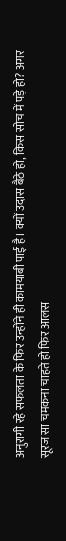अनुरागी रहे सफलता के फिर उन्होंने ही कामयाबी पाई है। क्यों उदास बैठे हो, किस सोच में पड़े हो? अगर सूरज सा चमकना चाहते हो फिर आलस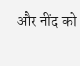और नींद को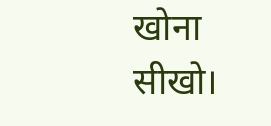खोना सीखो।